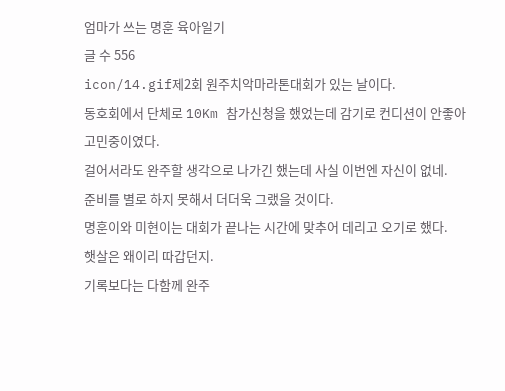엄마가 쓰는 명훈 육아일기
글 수 556
icon/14.gif제2회 원주치악마라톤대회가 있는 날이다.
동호회에서 단체로 10Km 참가신청을 했었는데 감기로 컨디션이 안좋아 고민중이였다.
걸어서라도 완주할 생각으로 나가긴 했는데 사실 이번엔 자신이 없네.
준비를 별로 하지 못해서 더더욱 그랬을 것이다.
명훈이와 미현이는 대회가 끝나는 시간에 맞추어 데리고 오기로 했다.
햇살은 왜이리 따갑던지.
기록보다는 다함께 완주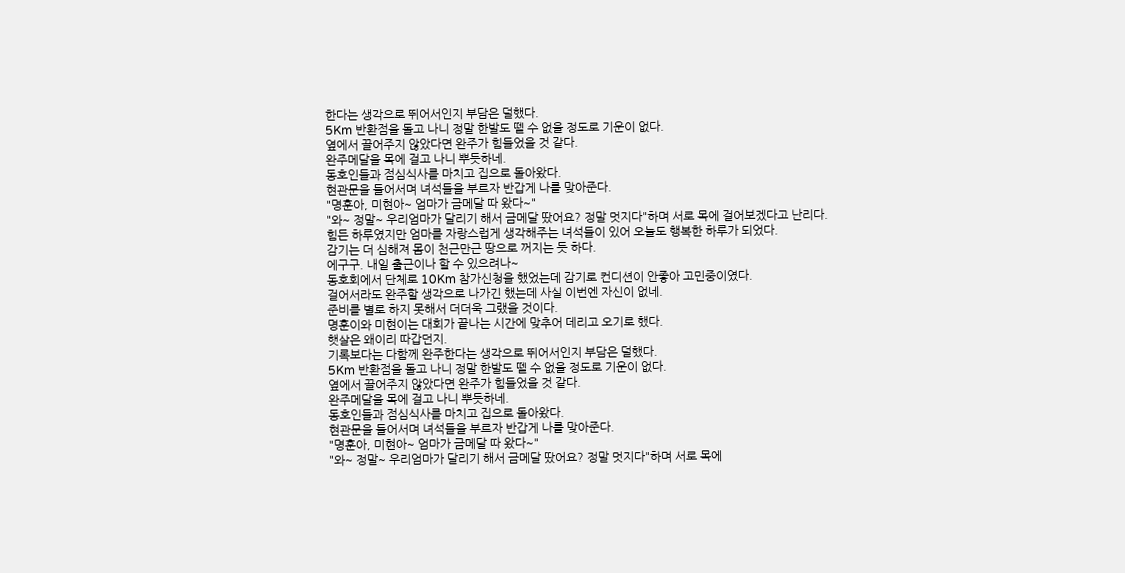한다는 생각으로 뛰어서인지 부담은 덜했다.
5Km 반환점을 돌고 나니 정말 한발도 뗄 수 없을 정도로 기운이 없다.
옆에서 끌어주지 않았다면 완주가 힘들었을 것 같다.
완주메달을 목에 걸고 나니 뿌듯하네.
동호인들과 점심식사를 마치고 집으로 돌아왔다.
현관문을 들어서며 녀석들을 부르자 반갑게 나를 맞아준다.
"명훈아, 미현아~ 엄마가 금메달 따 왔다~"
"와~ 정말~ 우리엄마가 달리기 해서 금메달 땄어요? 정말 멋지다"하며 서로 목에 걸어보겠다고 난리다.
힘든 하루였지만 엄마를 자랑스럽게 생각해주는 녀석들이 있어 오늘도 행복한 하루가 되었다.
감기는 더 심해져 몸이 천근만근 땅으로 꺼지는 듯 하다.
에구구. 내일 출근이나 할 수 있으려나~
동호회에서 단체로 10Km 참가신청을 했었는데 감기로 컨디션이 안좋아 고민중이였다.
걸어서라도 완주할 생각으로 나가긴 했는데 사실 이번엔 자신이 없네.
준비를 별로 하지 못해서 더더욱 그랬을 것이다.
명훈이와 미현이는 대회가 끝나는 시간에 맞추어 데리고 오기로 했다.
햇살은 왜이리 따갑던지.
기록보다는 다함께 완주한다는 생각으로 뛰어서인지 부담은 덜했다.
5Km 반환점을 돌고 나니 정말 한발도 뗄 수 없을 정도로 기운이 없다.
옆에서 끌어주지 않았다면 완주가 힘들었을 것 같다.
완주메달을 목에 걸고 나니 뿌듯하네.
동호인들과 점심식사를 마치고 집으로 돌아왔다.
현관문을 들어서며 녀석들을 부르자 반갑게 나를 맞아준다.
"명훈아, 미현아~ 엄마가 금메달 따 왔다~"
"와~ 정말~ 우리엄마가 달리기 해서 금메달 땄어요? 정말 멋지다"하며 서로 목에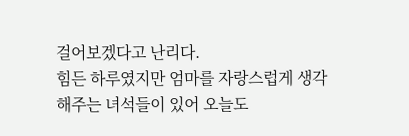걸어보겠다고 난리다.
힘든 하루였지만 엄마를 자랑스럽게 생각해주는 녀석들이 있어 오늘도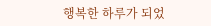행복한 하루가 되었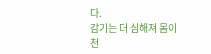다.
감기는 더 심해져 몸이 천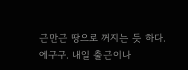근만근 땅으로 꺼지는 듯 하다.
에구구. 내일 출근이나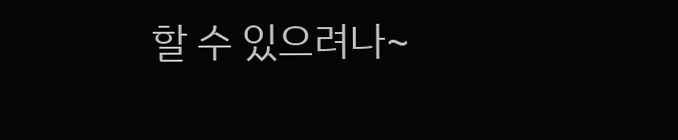할 수 있으려나~